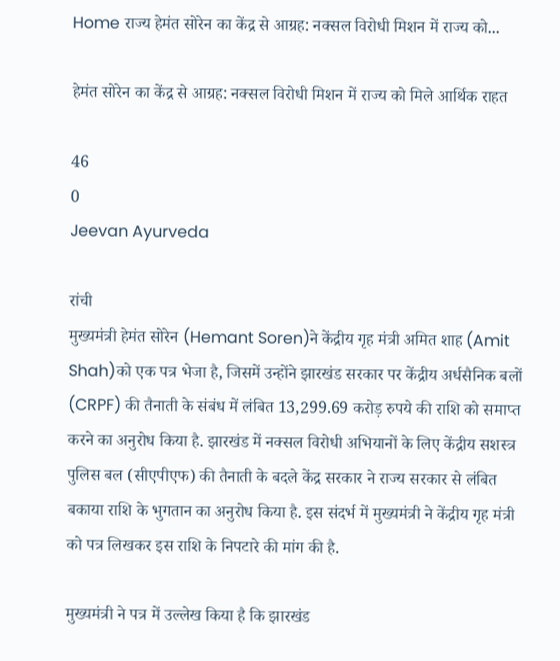Home राज्य हेमंत सोरेन का केंद्र से आग्रह: नक्सल विरोधी मिशन में राज्य को...

हेमंत सोरेन का केंद्र से आग्रह: नक्सल विरोधी मिशन में राज्य को मिले आर्थिक राहत

46
0
Jeevan Ayurveda

रांची
मुख्यमंत्री हेमंत सोरेन (Hemant Soren)ने केंद्रीय गृह मंत्री अमित शाह (Amit Shah)को एक पत्र भेजा है, जिसमें उन्होंने झारखंड सरकार पर केंद्रीय अर्धसैनिक बलों (CRPF) की तैनाती के संबंध में लंबित 13,299.69 करोड़ रुपये की राशि को समाप्त करने का अनुरोध किया है. झारखंड में नक्सल विरोधी अभियानों के लिए केंद्रीय सशस्त्र पुलिस बल (सीएपीएफ) की तैनाती के बदले केंद्र सरकार ने राज्य सरकार से लंबित बकाया राशि के भुगतान का अनुरोध किया है. इस संदर्भ में मुख्यमंत्री ने केंद्रीय गृह मंत्री को पत्र लिखकर इस राशि के निपटारे की मांग की है.

मुख्यमंत्री ने पत्र में उल्लेख किया है कि झारखंड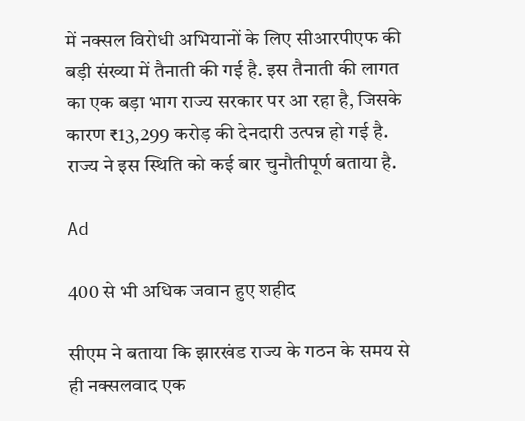में नक्सल विरोधी अभियानों के लिए सीआरपीएफ की बड़ी संख्या में तैनाती की गई है. इस तैनाती की लागत का एक बड़ा भाग राज्य सरकार पर आ रहा है, जिसके कारण ₹13,299 करोड़ की देनदारी उत्पन्न हो गई है. राज्य ने इस स्थिति को कई बार चुनौतीपूर्ण बताया है.

Ad

400 से भी अधिक जवान हुए शहीद

सीएम ने बताया कि झारखंड राज्य के गठन के समय से ही नक्सलवाद एक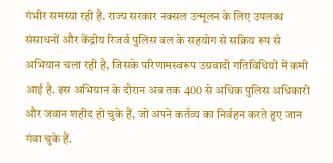गंभीर समस्या रही है. राज्य सरकार नक्सल उन्मूलन के लिए उपलब्ध संसाधनों और केंद्रीय रिजर्व पुलिस बल के सहयोग से सक्रिय रूप से अभियान चला रही है, जिसके परिणामस्वरूप उग्रवादी गतिविधियों में कमी आई है. इस अभियान के दौरान अब तक 400 से अधिक पुलिस अधिकारी और जवान शहीद हो चुके हैं, जो अपने कर्तव्य का निर्वहन करते हुए जान गंवा चुके हैं.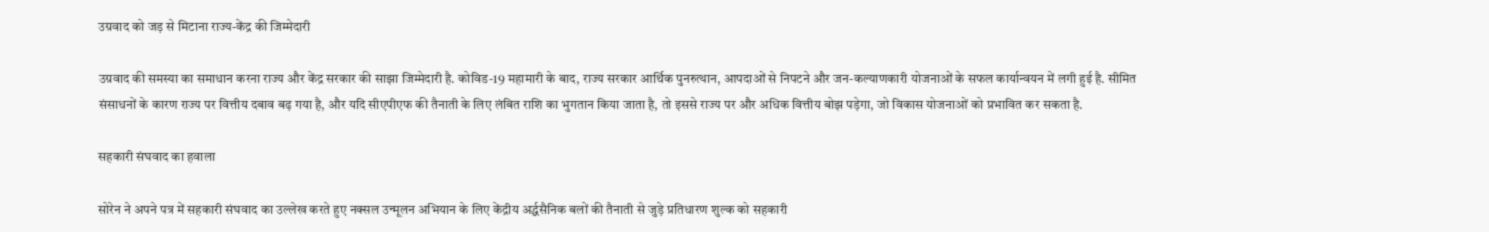उग्रवाद को जड़ से मिटाना राज्य-केंद्र की जिम्मेदारी

उग्रवाद की समस्या का समाधान करना राज्य और केंद्र सरकार की साझा जिम्मेदारी है. कोविड-19 महामारी के बाद, राज्य सरकार आर्थिक पुनरुत्थान, आपदाओं से निपटने और जन-कल्याणकारी योजनाओं के सफल कार्यान्वयन में लगी हुई है. सीमित संसाधनों के कारण राज्य पर वित्तीय दबाव बढ़ गया है, और यदि सीएपीएफ की तैनाती के लिए लंबित राशि का भुगतान किया जाता है, तो इससे राज्य पर और अधिक वित्तीय बोझ पड़ेगा, जो विकास योजनाओं को प्रभावित कर सकता है.

सहकारी संघवाद का हवाला

सोरेन ने अपने पत्र में सहकारी संघवाद का उल्लेख करते हुए नक्सल उन्मूलन अभियान के लिए केंद्रीय अर्द्धसैनिक बलों की तैनाती से जुड़े प्रतिधारण शुल्क को सहकारी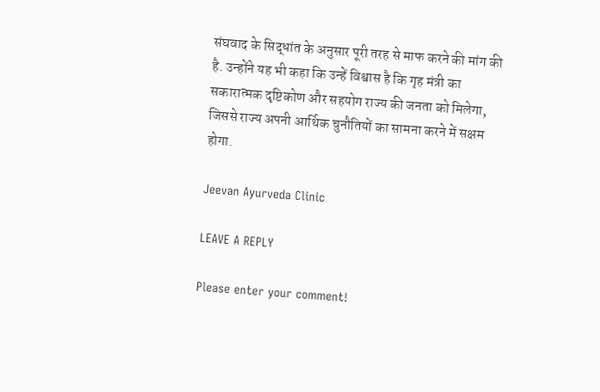संघवाद के सिद्धांत के अनुसार पूरी तरह से माफ करने की मांग की है. उन्होंने यह भी कहा कि उन्हें विश्वास है कि गृह मंत्री का सकारात्मक दृष्टिकोण और सहयोग राज्य की जनता को मिलेगा, जिससे राज्य अपनी आर्थिक चुनौतियों का सामना करने में सक्षम होगा.

Jeevan Ayurveda Clinic

LEAVE A REPLY

Please enter your comment!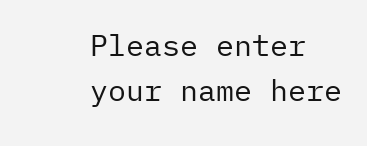Please enter your name here